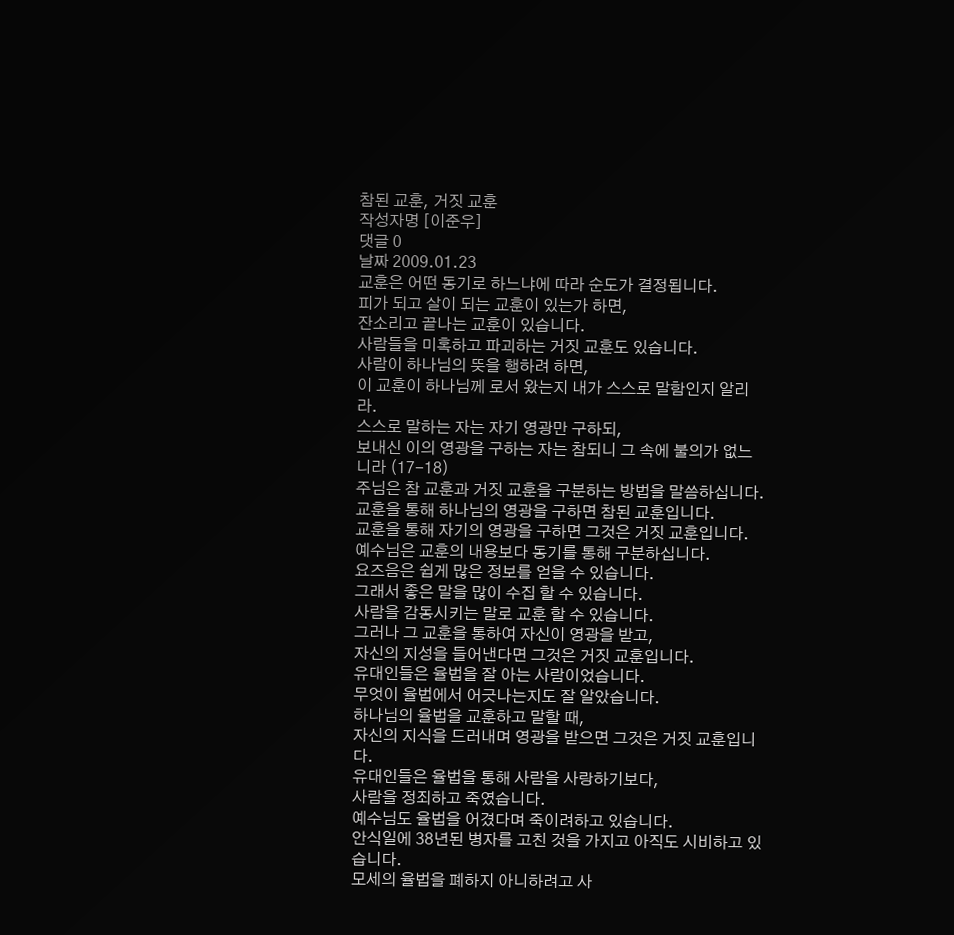참된 교훈, 거짓 교훈
작성자명 [이준우]
댓글 0
날짜 2009.01.23
교훈은 어떤 동기로 하느냐에 따라 순도가 결정됩니다.
피가 되고 살이 되는 교훈이 있는가 하면,
잔소리고 끝나는 교훈이 있습니다.
사람들을 미혹하고 파괴하는 거짓 교훈도 있습니다.
사람이 하나님의 뜻을 행하려 하면,
이 교훈이 하나님께 로서 왔는지 내가 스스로 말함인지 알리라.
스스로 말하는 자는 자기 영광만 구하되,
보내신 이의 영광을 구하는 자는 참되니 그 속에 불의가 없느니라 (17-18)
주님은 참 교훈과 거짓 교훈을 구분하는 방법을 말씀하십니다.
교훈을 통해 하나님의 영광을 구하면 참된 교훈입니다.
교훈을 통해 자기의 영광을 구하면 그것은 거짓 교훈입니다.
예수님은 교훈의 내용보다 동기를 통해 구분하십니다.
요즈음은 쉽게 많은 정보를 얻을 수 있습니다.
그래서 좋은 말을 많이 수집 할 수 있습니다.
사람을 감동시키는 말로 교훈 할 수 있습니다.
그러나 그 교훈을 통하여 자신이 영광을 받고,
자신의 지성을 들어낸다면 그것은 거짓 교훈입니다.
유대인들은 율법을 잘 아는 사람이었습니다.
무엇이 율법에서 어긋나는지도 잘 알았습니다.
하나님의 율법을 교훈하고 말할 때,
자신의 지식을 드러내며 영광을 받으면 그것은 거짓 교훈입니다.
유대인들은 율법을 통해 사람을 사랑하기보다,
사람을 정죄하고 죽였습니다.
예수님도 율법을 어겼다며 죽이려하고 있습니다.
안식일에 38년된 병자를 고친 것을 가지고 아직도 시비하고 있습니다.
모세의 율법을 폐하지 아니하려고 사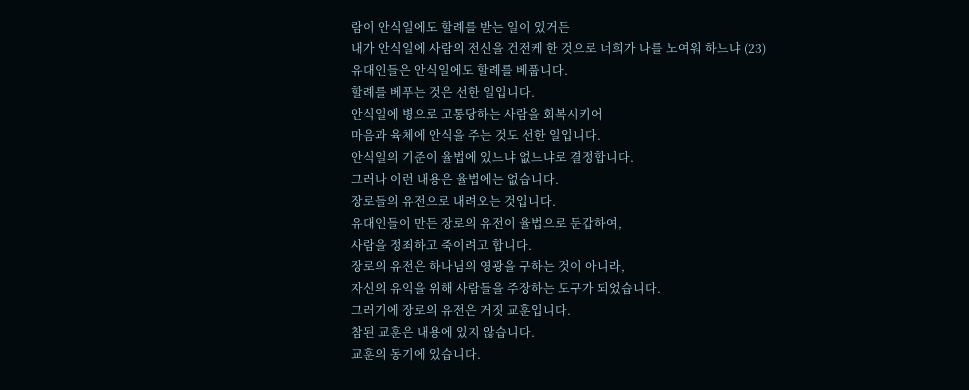람이 안식일에도 할례를 받는 일이 있거든
내가 안식일에 사람의 전신을 건전케 한 것으로 너희가 나를 노여워 하느냐 (23)
유대인들은 안식일에도 할례를 베풉니다.
할례를 베푸는 것은 선한 일입니다.
안식일에 병으로 고통당하는 사람을 회복시키어
마음과 육체에 안식을 주는 것도 선한 일입니다.
안식일의 기준이 율법에 있느냐 없느냐로 결정합니다.
그러나 이런 내용은 율법에는 없습니다.
장로들의 유전으로 내려오는 것입니다.
유대인들이 만든 장로의 유전이 율법으로 둔갑하여,
사람을 정죄하고 죽이려고 합니다.
장로의 유전은 하나님의 영광을 구하는 것이 아니라,
자신의 유익을 위해 사람들을 주장하는 도구가 되었습니다.
그러기에 장로의 유전은 거짓 교훈입니다.
참된 교훈은 내용에 있지 않습니다.
교훈의 동기에 있습니다.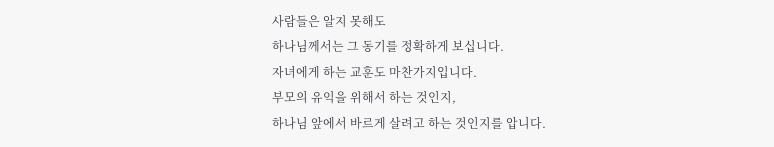사람들은 알지 못해도
하나님께서는 그 동기를 정확하게 보십니다.
자녀에게 하는 교훈도 마찬가지입니다.
부모의 유익을 위해서 하는 것인지,
하나님 앞에서 바르게 살려고 하는 것인지를 압니다.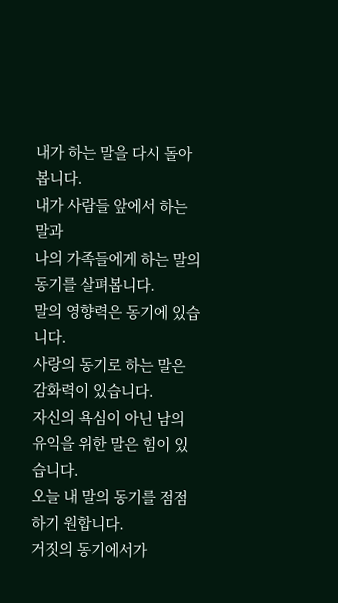내가 하는 말을 다시 돌아봅니다.
내가 사람들 앞에서 하는 말과
나의 가족들에게 하는 말의 동기를 살펴봅니다.
말의 영향력은 동기에 있습니다.
사랑의 동기로 하는 말은 감화력이 있습니다.
자신의 욕심이 아닌 남의 유익을 위한 말은 힘이 있습니다.
오늘 내 말의 동기를 점점하기 원합니다.
거짓의 동기에서가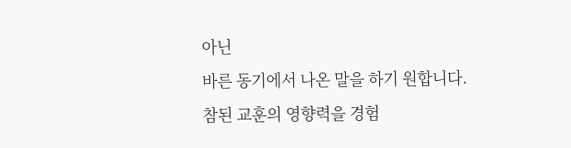아닌
바른 동기에서 나온 말을 하기 원합니다.
참된 교훈의 영향력을 경험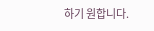하기 원합니다.